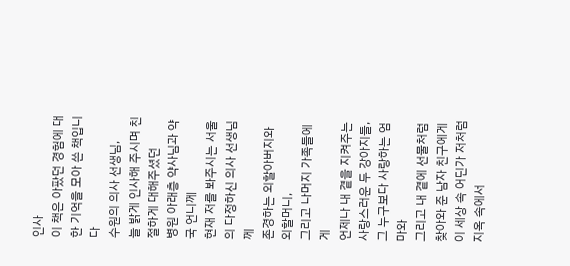인사
이 책은 아팠던 경험에 대한 기억을 모아 쓴 책입니다
수원의 의사 선생님,
늘 밝게 인사해 주시며 친절하게 대해주셨던
병원 아래층 약사님과 약국 언니께
현재 저를 봐주시는 서울의 다정하신 의사 선생님께
존경하는 외할아버지와 외할머니,
그리고 나머지 가족들에게
언제나 내 곁을 지켜주는 사랑스러운 두 강아지들,
그 누구보다 사랑하는 엄마와
그리고 내 곁에 선물처럼 찾아와 준 남자 친구에게
이 세상 속 어딘가 저처럼 지옥 속에서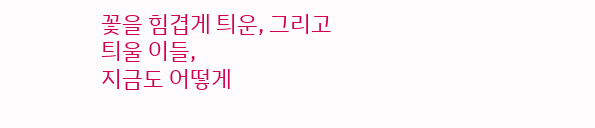꽃을 힘겹게 틔운, 그리고 틔울 이들,
지금도 어떻게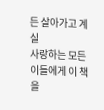든 살아가고 계실
사랑하는 모든 이들에게 이 책을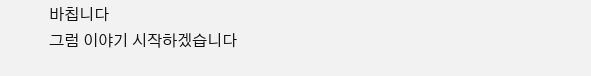바칩니다
그럼 이야기 시작하겠습니다